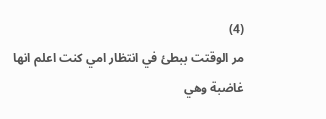(4)
مر الوقتت ببطئ في انتظار امي كنت اعلم انها غاضبة وهي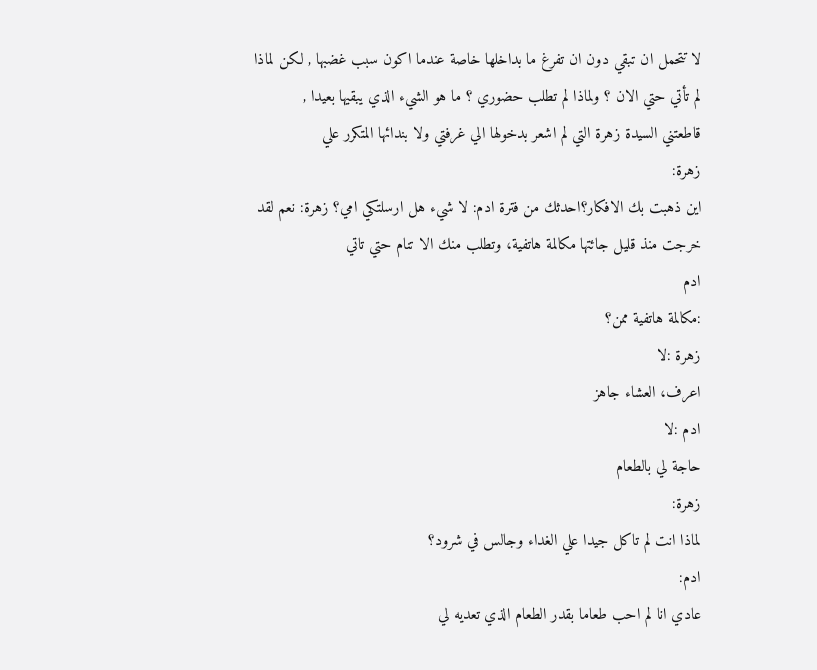لا تتحمل ان تبقي دون ان تفرغ ما بداخلها خاصة عندما اكون سبب غضبها , لكن لماذا
لم تأتي حتي الان ؟ ولماذا لم تطلب حضوري ؟ ما هو الشيء الذي يبقيها بعيدا ,
قاطعتني السيدة زهرة التي لم اشعر بدخولها الي غرفتي ولا بندائها المتكرر علي
زهرة:
اين ذهبت بك الافكار؟احدثك من فترة ادم: لا شيء هل ارسلتكي امي؟ زهرة: نعم لقد
خرجت منذ قليل جائتها مكالمة هاتفية، وتطلب منك الا تنام حتي تاتي
ادم
:مكالمة هاتفية ممن؟
زهرة :لا
اعرف، العشاء جاهز
ادم :لا
حاجة لي بالطعام
زهرة:
لماذا انت لم تاكل جيدا علي الغداء وجالس في شرود؟
ادم:
عادي انا لم احب طعاما بقدر الطعام الذي تعديه لي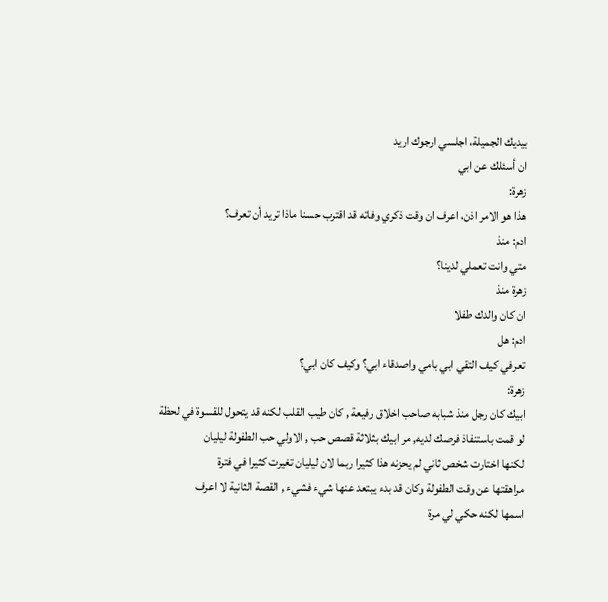بيديك الجميلة، اجلسي ارجوك اريد
ان أسئلك عن ابي
زهرة:
هذا هو الامر اذن، اعرف ان وقت ذكري وفاته قد اقترب حسنا ماذا تريد أن تعرف؟
ادم: منذ
متي وانت تعملي لدينا؟
زهرة منذ
ان كان والدك طفلا
ادم: هل
تعرفي كيف التقي ابي بامي واصدقاء ابي؟ وكيف كان ابي؟
زهرة:
ابيك كان رجل منذ شبابه صاحب اخلاق رفيعة , كان طيب القلب لكنه قد يتحول للقسوة في لحظة
لو قمت باستنفاذ فرصك لديه, مر ابيك بثلاثة قصص حب , الاولي حب الطفولة ليليان
لكنها اختارت شخص ثاني لم يحزنه هذا كثيرا ربما لان ليليان تغيرت كثيرا في فترة
مراهقتها عن وقت الطفولة وكان قد بدء يبتعد عنها شيء فشيء , القصة الثانية لا اعرف
اسمها لكنه حكي لي مرة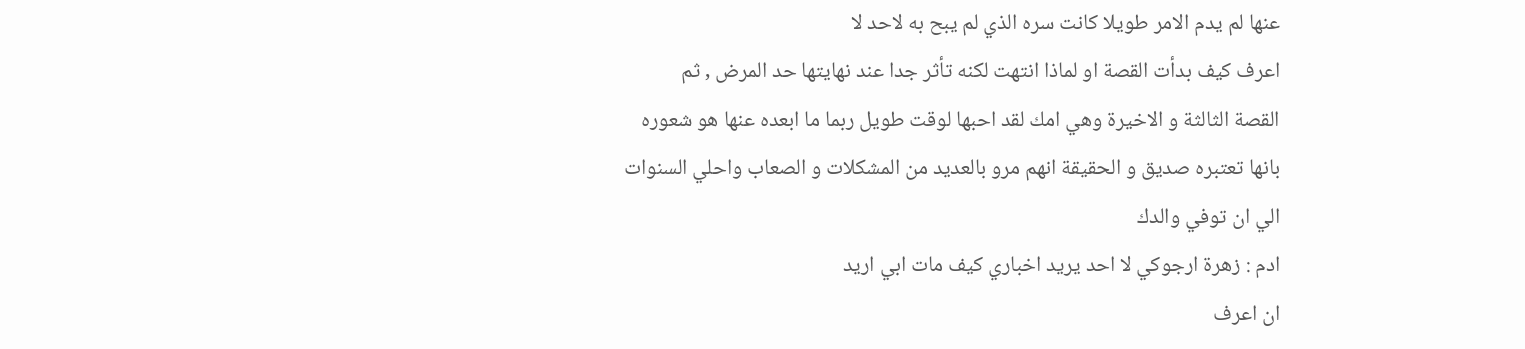عنها لم يدم الامر طويلا كانت سره الذي لم يبح به لاحد لا
اعرف كيف بدأت القصة او لماذا انتهت لكنه تأثر جدا عند نهايتها حد المرض , ثم
القصة الثالثة و الاخيرة وهي امك لقد احبها لوقت طويل ربما ما ابعده عنها هو شعوره
بانها تعتبره صديق و الحقيقة انهم مرو بالعديد من المشكلات و الصعاب واحلي السنوات
الي ان توفي والدك
ادم : زهرة ارجوكي لا احد يريد اخباري كيف مات ابي اريد
ان اعرف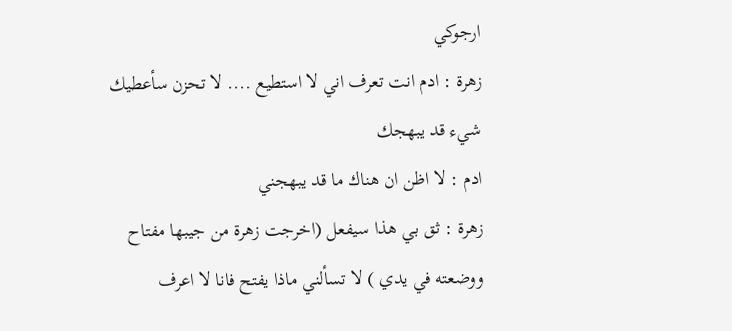ارجوكي
زهرة : ادم انت تعرف اني لا استطيع .... لا تحزن سأعطيك
شيء قد يبهجك
ادم : لا اظن ان هناك ما قد يبهجني
زهرة : ثق بي هذا سيفعل (اخرجت زهرة من جيبها مفتاح
ووضعته في يدي ) لا تسألني ماذا يفتح فانا لا اعرف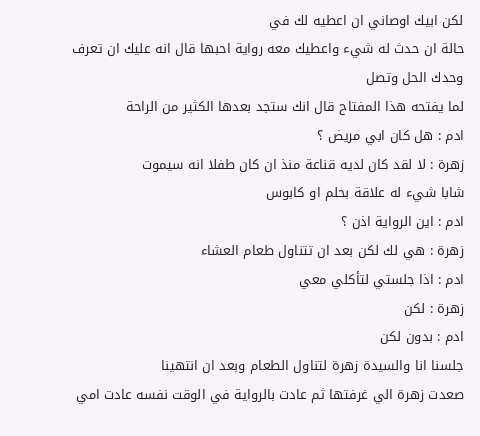لكن ابيك اوصاني ان اعطيه لك في
حالة ان حدث له شيء واعطيك معه رواية احبها قال انه عليك ان تعرف وحدك الحل وتصل
لما يفتحه هذا المفتاح قال انك ستجد بعدها الكثير من الراحة
ادم : هل كان ابي مريض ؟
زهرة : لا لقد كان لديه قناعة منذ ان كان طفلا انه سيموت
شابا شيء له علاقة بحلم او كابوس
ادم : اين الرواية اذن ؟
زهرة : هي لك لكن بعد ان تتناول طعام العشاء
ادم : اذا جلستي لتأكلي معي
زهرة : لكن
ادم : بدون لكن
جلسنا انا والسيدة زهرة لتناول الطعام وبعد ان انتهينا
صعدت زهرة الي غرفتها ثم عادت بالرواية في الوقت نفسه عادت امي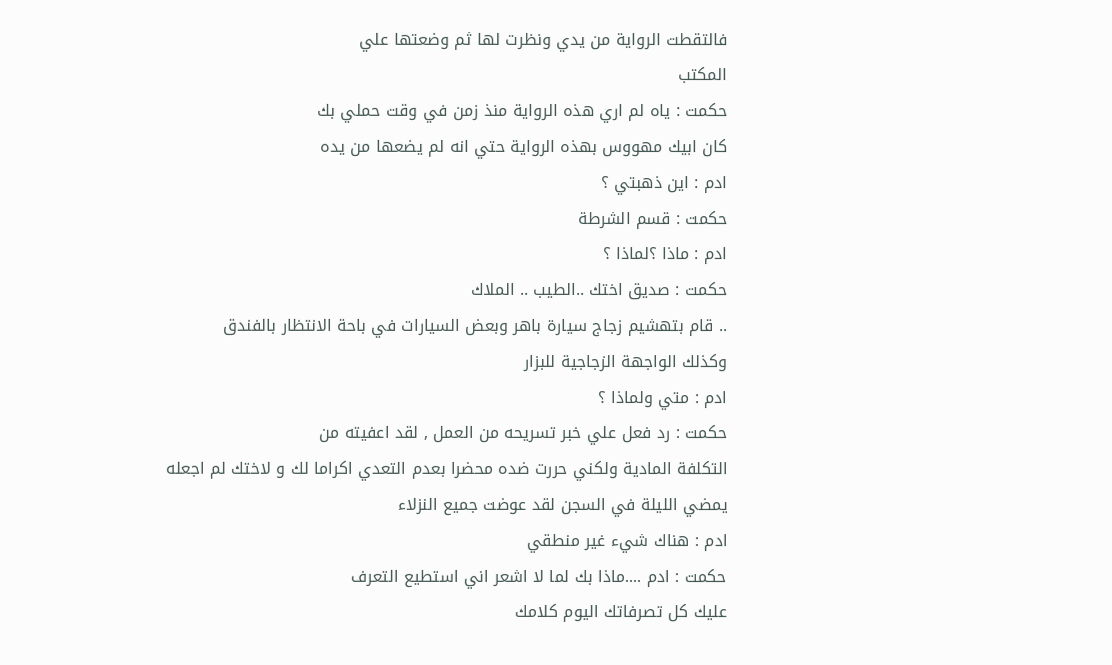فالتقطت الرواية من يدي ونظرت لها ثم وضعتها علي
المكتب
حكمت : ياه لم اري هذه الرواية منذ زمن في وقت حملي بك
كان ابيك مهووس بهذه الرواية حتي انه لم يضعها من يده
ادم : اين ذهبتي ؟
حكمت : قسم الشرطة
ادم : ماذا ؟لماذا ؟
حكمت : صديق اختك ..الطيب .. الملاك
.. قام بتهشيم زجاج سيارة باهر وبعض السيارات في باحة الانتظار بالفندق
وكذلك الواجهة الزجاجية للبزار
ادم : متي ولماذا ؟
حكمت : رد فعل علي خبر تسريحه من العمل , لقد اعفيته من
التكلفة المادية ولكني حررت ضده محضرا بعدم التعدي اكراما لك و لاختك لم اجعله
يمضي الليلة في السجن لقد عوضت جميع النزلاء
ادم : هناك شيء غير منطقي
حكمت : ادم ....ماذا بك لما لا اشعر اني استطيع التعرف
عليك كل تصرفاتك اليوم كلامك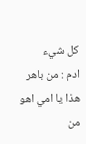كل شيء
ادم : من باهر هذا يا امي اهو من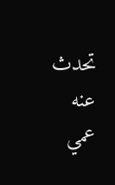تحدث عنه عمي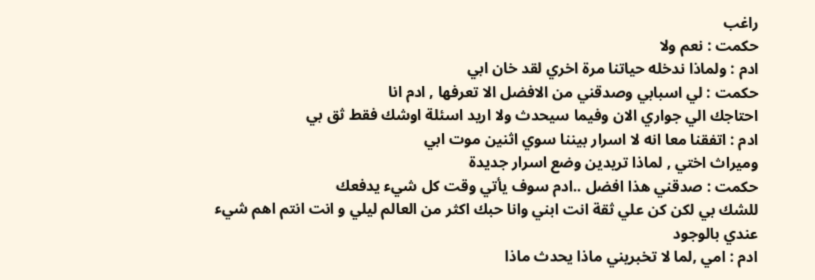راغب
حكمت : نعم ولا
ادم : ولماذا ندخله حياتنا مرة اخري لقد خان ابي
حكمت : لي اسبابي وصدقني من الافضل الا تعرفها , ادم انا
احتاجك الي جواري الان وفيما سيحدث ولا اريد اسئلة اوشك فقط ثق بي
ادم : اتفقنا معا انه لا اسرار بيننا سوي اثنين موت ابي
وميراث اختي , لماذا تريدين وضع اسرار جديدة
حكمت : صدقني هذا افضل ..ادم سوف يأتي وقت كل شيء يدفعك
للشك بي لكن كن علي ثقة انت ابني وانا حبك اكثر من العالم ليلي و انت انتم اهم شيء
عندي بالوجود
ادم : امي ,لما لا تخبريني ماذا يحدث ماذا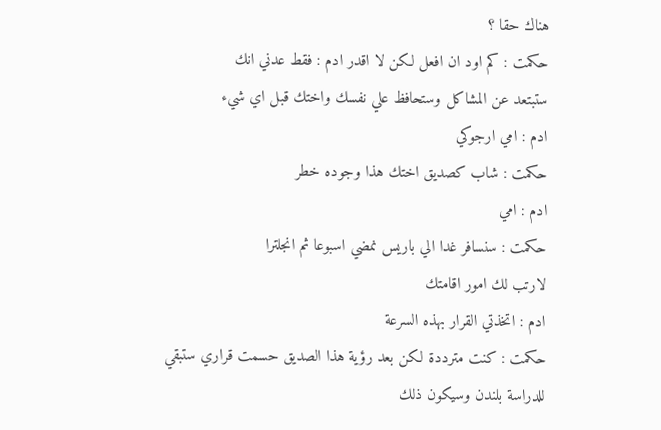هناك حقا ؟
حكمت : كم اود ان افعل لكن لا اقدر ادم : فقط عدني انك
ستبتعد عن المشاكل وستحافظ علي نفسك واختك قبل اي شيء
ادم : امي ارجوكي
حكمت : شاب كصديق اختك هذا وجوده خطر
ادم : امي
حكمت : سنسافر غدا الي باريس نمضي اسبوعا ثم انجلترا
لارتب لك امور اقامتك
ادم : اتخذتي القرار بهذه السرعة
حكمت : كنت مترددة لكن بعد رؤية هذا الصديق حسمت قراري ستبقي
للدراسة بلندن وسيكون ذلك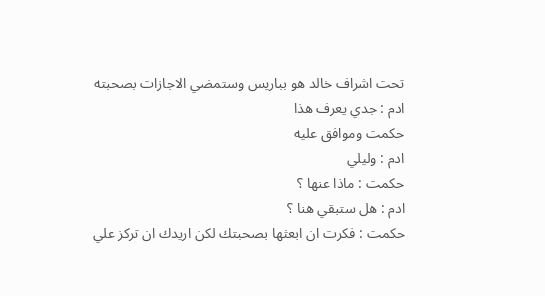تحت اشراف خالد هو بباريس وستمضي الاجازات بصحبته
ادم : جدي يعرف هذا
حكمت وموافق عليه
ادم : وليلي
حكمت : ماذا عنها ؟
ادم : هل ستبقي هنا ؟
حكمت : فكرت ان ابعثها بصحبتك لكن اريدك ان تركز علي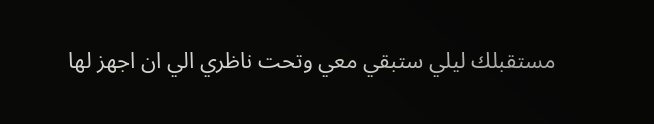مستقبلك ليلي ستبقي معي وتحت ناظري الي ان اجهز لها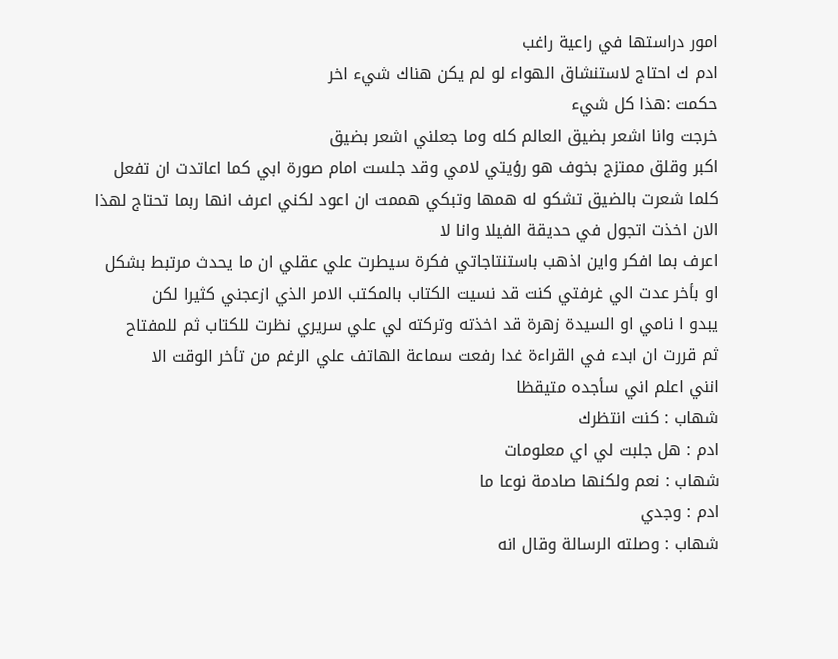امور دراستها في راعية راغب
ادم ك احتاج لاستنشاق الهواء لو لم يكن هناك شيء اخر
حكمت :هذا كل شيء
خرجت وانا اشعر بضيق العالم كله وما جعلني اشعر بضيق
اكبر وقلق ممتزج بخوف هو رؤيتي لامي وقد جلست امام صورة ابي كما اعاتدت ان تفعل
كلما شعرت بالضيق تشكو له همها وتبكي هممت ان اعود لكني اعرف انها ربما تحتاج لهذا
الان اخذت اتجول في حديقة الفيلا وانا لا
اعرف بما افكر واين اذهب باستنتاجاتي فكرة سيطرت علي عقلي ان ما يحدث مرتبط بشكل
او بأخر عدت الي غرفتي كنت قد نسيت الكتاب بالمكتب الامر الذي ازعجني كثيرا لكن
يبدو ا نامي او السيدة زهرة قد اخذته وتركته لي علي سريري نظرت للكتاب ثم للمفتاح
ثم قررت ان ابدء في القراءة غدا رفعت سماعة الهاتف علي الرغم من تأخر الوقت الا
انني اعلم اني سأجده متيقظا
شهاب : كنت انتظرك
ادم : هل جلبت لي اي معلومات
شهاب : نعم ولكنها صادمة نوعا ما
ادم : وجدي
شهاب : وصلته الرسالة وقال انه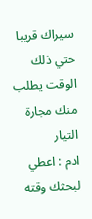سيراك قريبا حتي ذلك
الوقت يطلب منك مجارة التيار
ادم : اعطي لبحثك وقته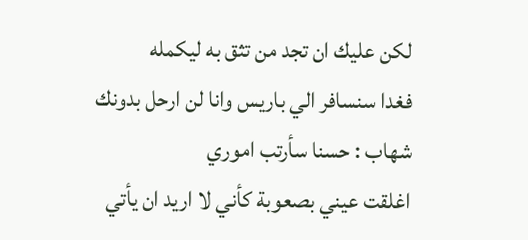لكن عليك ان تجد من تثق به ليكمله
فغدا سنسافر الي باريس وانا لن ارحل بدونك
شهاب : حسنا سأرتب اموري
اغلقت عيني بصعوبة كأني لا اريد ان يأتي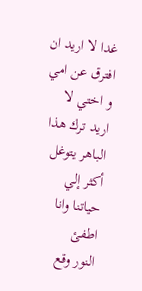غدا لا اريد ان
افترق عن امي و اختي لا اريد ترك هذا الباهر يتوغل أكثر إلي حياتنا وانا اطفئ
النور وقع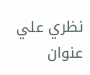نظري علي عنوان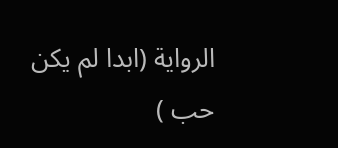الرواية (ابدا لم يكن حب )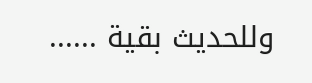وللحديث بقية ......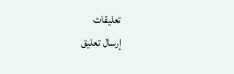تعليقات
إرسال تعليق